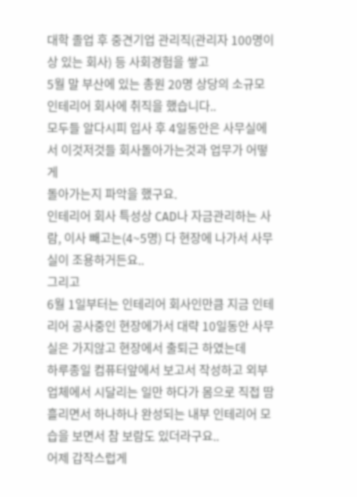대학 졸업 후 중견기업 관리직(관리자 100명이상 있는 회사) 등 사회경험을 쌓고
5월 말 부산에 있는 총원 20명 상당의 소규모 인테리어 회사에 취직을 했습니다..
모두들 알다시피 입사 후 4일동안은 사무실에서 이것저것들 회사돌아가는것과 업무가 어떻게
돌아가는지 파악을 했구요.
인테리어 회사 특성상 CAD나 자금관리하는 사람, 이사 빼고는(4~5명) 다 현장에 나가서 사무실이 조용하거든요..
그리고
6월 1일부터는 인테리어 회사인만큼 지금 인테리어 공사중인 현장에가서 대략 10일동안 사무실은 가지않고 현장에서 출퇴근 하였는데
하루종일 컴퓨터앞에서 보고서 작성하고 외부업체에서 시달리는 일만 하다가 몸으로 직접 땀흘리면서 하나하나 완성되는 내부 인테리어 모습을 보면서 참 보람도 있더라구요..
어제 갑작스럽게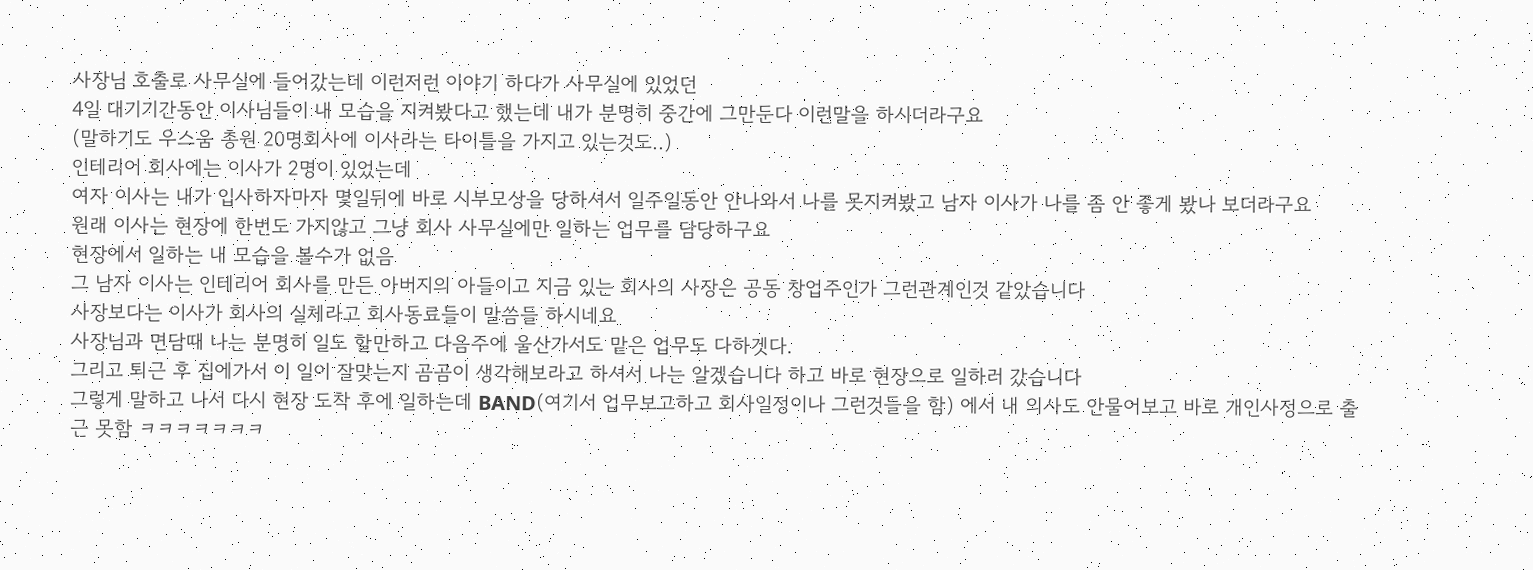사장님 호출로 사무실에 들어갔는데 이런저런 이야기 하다가 사무실에 있었던
4일 대기기간동안 이사님들이 내 모습을 지켜봤다고 했는데 내가 분명히 중간에 그만둔다 이런말을 하시더라구요
(말하기도 우스움 총원 20명회사에 이사라는 타이틀을 가지고 있는것도..)
인테리어 회사에는 이사가 2명이 있었는데
여자 이사는 내가 입사하자마자 몇일뒤에 바로 시부모상을 당하셔서 일주일동안 안나와서 나를 못지켜봤고 남자 이사가 나를 좀 안 좋게 봤나 보더라구요
원래 이사는 현장에 한번도 가지않고 그냥 회사 사무실에만 일하는 업무를 담당하구요
현장에서 일하는 내 모습을 볼수가 없음
그 남자 이사는 인테리어 회사를 만든 아버지의 아들이고 지금 있는 회사의 사장은 공동 창업주인가 그런관계인것 같았습니다
사장보다는 이사가 회사의 실체라고 회사동료들이 말씀들 하시네요
사장님과 면담때 나는 분명히 일도 할만하고 다음주에 울산가서도 맡은 업무도 다하겟다.
그리고 퇴근 후 집에가서 이 일이 잘맞는지 곰곰이 생각해보라고 하셔서 나는 알겠습니다 하고 바로 현장으로 일하러 갔습니다
그렇게 말하고 나서 다시 현장 도착 후에 일하는데 BAND(여기서 업무보고하고 회사일정이나 그런것들을 함) 에서 내 의사도 안물어보고 바로 개인사정으로 출근 못함 ㅋㅋㅋㅋㅋㅋㅋ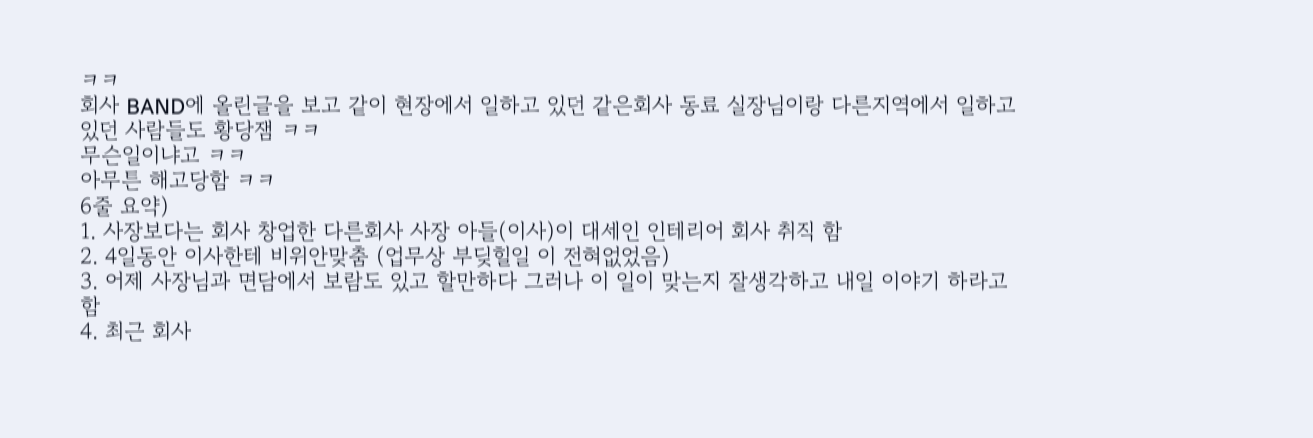ㅋㅋ
회사 BAND에 올린글을 보고 같이 현장에서 일하고 있던 같은회사 동료 실장님이랑 다른지역에서 일하고 있던 사람들도 황당잼 ㅋㅋ
무슨일이냐고 ㅋㅋ
아무튼 해고당함 ㅋㅋ
6줄 요약)
1. 사장보다는 회사 창업한 다른회사 사장 아들(이사)이 대세인 인테리어 회사 취직 함
2. 4일동안 이사한테 비위안맞춤 (업무상 부딪힐일 이 전혀없었음)
3. 어제 사장님과 면담에서 보람도 있고 할만하다 그러나 이 일이 맞는지 잘생각하고 내일 이야기 하라고 함
4. 최근 회사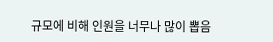규모에 비해 인원을 너무나 많이 뽑음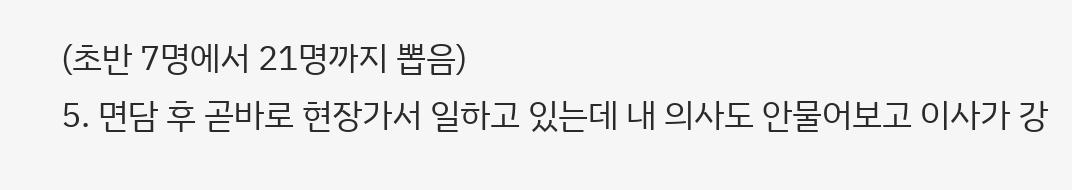(초반 7명에서 21명까지 뽑음)
5. 면담 후 곧바로 현장가서 일하고 있는데 내 의사도 안물어보고 이사가 강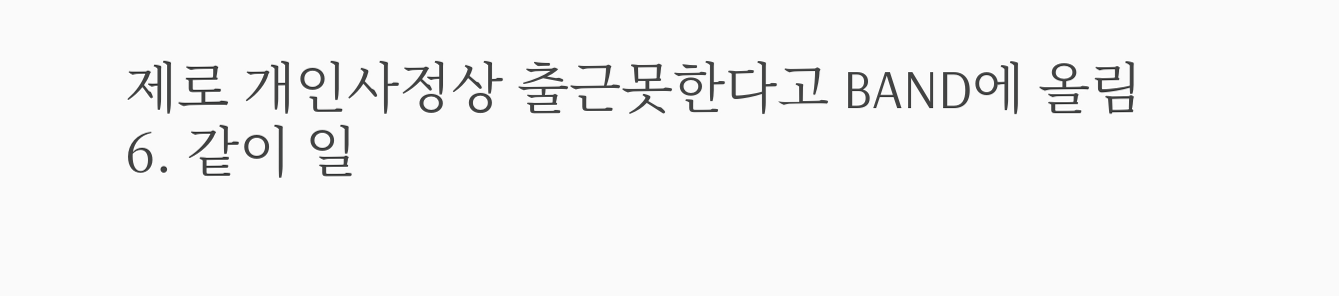제로 개인사정상 출근못한다고 BAND에 올림
6. 같이 일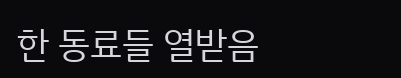한 동료들 열받음